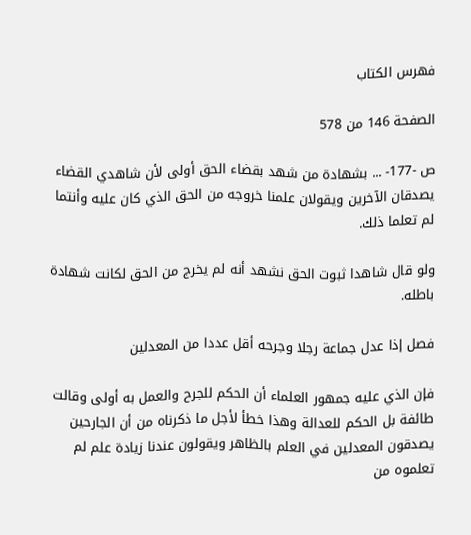فهرس الكتاب

الصفحة 146 من 578

ص -177- ... بشهادة من شهد بقضاء الحق أولى لأن شاهدي القضاء يصدقان الآخرين ويقولان علمنا خروجه من الحق الذي كان عليه وأنتما لم تعلما ذلك.

ولو قال شاهدا ثبوت الحق نشهد أنه لم يخرج من الحق لكانت شهادة باطله.

فصل إذا عدل جماعة رجلا وجرحه أقل عددا من المعدلين

فإن الذي عليه جمهور العلماء أن الحكم للجرح والعمل به أولى وقالت طائفة بل الحكم للعدالة وهذا خطأ لأجل ما ذكرناه من أن الجارحين يصدقون المعدلين في العلم بالظاهر ويقولون عندنا زيادة علم لم تعلموه من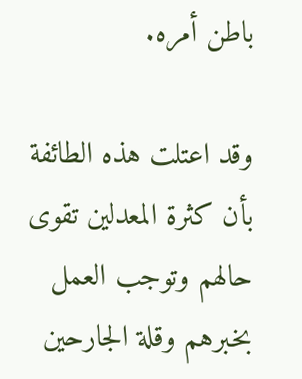باطن أمره.

وقد اعتلت هذه الطائفة بأن كثرة المعدلين تقوى حالهم وتوجب العمل بخبرهم وقلة الجارحين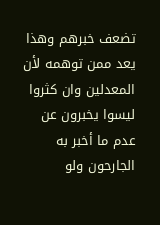تضعف خبرهم وهذا يعد ممن توهمه لأن المعدلين وان كثروا ليسوا يخبرون عن عدم ما أخبر به الجارحون ولو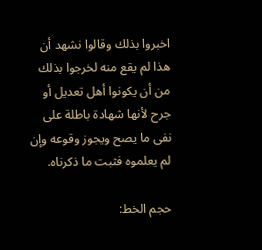اخبروا بذلك وقالوا نشهد أن هذا لم يقع منه لخرجوا بذلك من أن يكونوا أهل تعديل أو جرح لأنها شهادة باطلة على نفى ما يصح ويجوز وقوعه وإن لم يعلموه فثبت ما ذكرناه.

حجم الخط: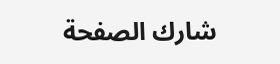شارك الصفحة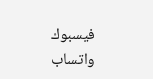فيسبوك واتساب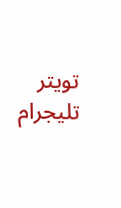تويتر تليجرام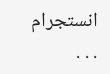انستجرام
. . .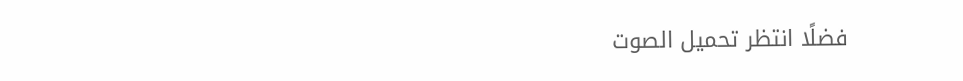فضلًا انتظر تحميل الصوت